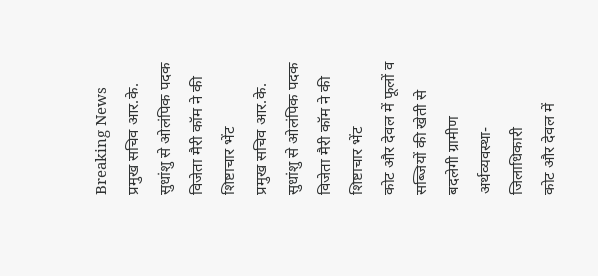Breaking News
प्रमुख सचिव आर.के. सुधांशु से ओलंपिक पदक विजेता मैरी कॉम ने की शिष्टाचार भेंट
प्रमुख सचिव आर.के. सुधांशु से ओलंपिक पदक विजेता मैरी कॉम ने की शिष्टाचार भेंट
कोट और देवल में फूलों व सब्जियों की खेती से बदलेगी ग्रामीण अर्थव्यवस्था- जिलाधिकारी
कोट और देवल में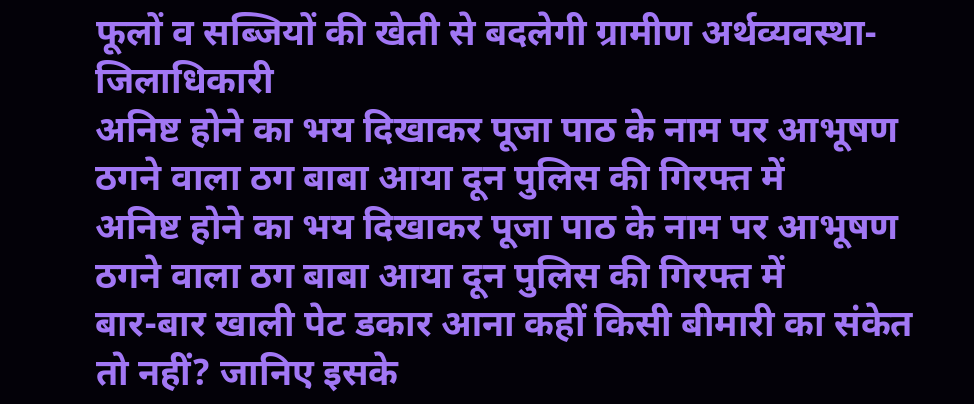फूलों व सब्जियों की खेती से बदलेगी ग्रामीण अर्थव्यवस्था- जिलाधिकारी
अनिष्ट होने का भय दिखाकर पूजा पाठ के नाम पर आभूषण ठगने वाला ठग बाबा आया दून पुलिस की गिरफ्त में
अनिष्ट होने का भय दिखाकर पूजा पाठ के नाम पर आभूषण ठगने वाला ठग बाबा आया दून पुलिस की गिरफ्त में
बार-बार खाली पेट डकार आना कहीं किसी बीमारी का संकेत तो नहीं? जानिए इसके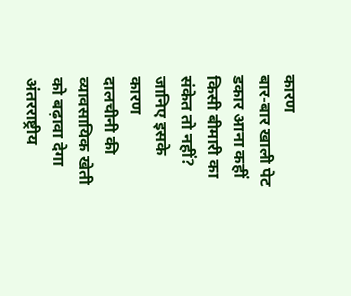कारण
बार-बार खाली पेट डकार आना कहीं किसी बीमारी का संकेत तो नहीं? जानिए इसके कारण
दालचीनी की व्यावसायिक खेती को बढ़ावा देगा अंतरराष्ट्रीय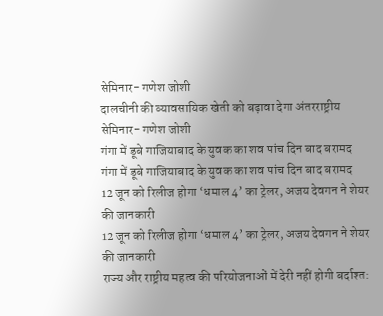सेमिनार- गणेश जोशी
दालचीनी की व्यावसायिक खेती को बढ़ावा देगा अंतरराष्ट्रीय सेमिनार- गणेश जोशी
गंगा में डूबे गाजियाबाद के युवक का शव पांच दिन बाद बरामद
गंगा में डूबे गाजियाबाद के युवक का शव पांच दिन बाद बरामद
12 जून को रिलीज होगा ‘धमाल 4’ का ट्रेलर, अजय देवगन ने शेयर की जानकारी
12 जून को रिलीज होगा ‘धमाल 4’ का ट्रेलर, अजय देवगन ने शेयर की जानकारी
राज्य और राष्ट्रीय महत्व की परियोजनाओं में देरी नहीं होगी बर्दाश्त: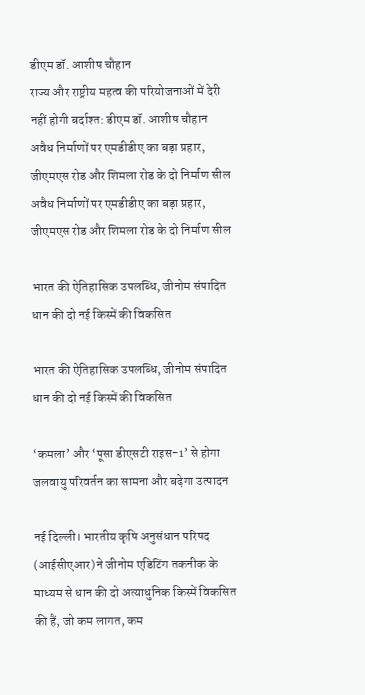डीएम डॉ. आशीष चौहान
राज्य और राष्ट्रीय महत्व की परियोजनाओं में देरी नहीं होगी बर्दाश्त: डीएम डॉ. आशीष चौहान
अवैध निर्माणों पर एमडीडीए का बड़ा प्रहार, जीएमएस रोड और शिमला रोड के दो निर्माण सील
अवैध निर्माणों पर एमडीडीए का बड़ा प्रहार, जीएमएस रोड और शिमला रोड के दो निर्माण सील

भारत की ऐतिहासिक उपलब्धि, जीनोम संपादित धान की दो नई किस्में की विकसित

भारत की ऐतिहासिक उपलब्धि, जीनोम संपादित धान की दो नई किस्में की विकसित

‘कमला’ और ‘पूसा डीएसटी राइस-1’ से होगा जलवायु परिवर्तन का सामना और बढ़ेगा उत्पादन

नई दिल्ली। भारतीय कृषि अनुसंधान परिषद (आईसीएआर) ने जीनोम एडिटिंग तकनीक के माध्यम से धान की दो अत्याधुनिक किस्में विकसित की हैं, जो कम लागत, कम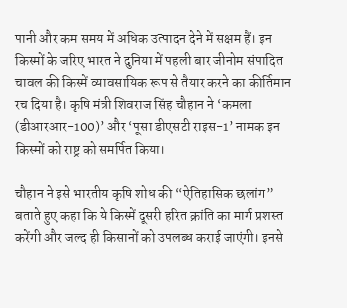पानी और कम समय में अधिक उत्पादन देने में सक्षम हैं। इन किस्मों के जरिए भारत ने दुनिया में पहली बार जीनोम संपादित चावल की किस्में व्यावसायिक रूप से तैयार करने का कीर्तिमान रच दिया है। कृषि मंत्री शिवराज सिंह चौहान ने ‘कमला (डीआरआर-100)’ और ‘पूसा डीएसटी राइस-1’ नामक इन किस्मों को राष्ट्र को समर्पित किया।

चौहान ने इसे भारतीय कृषि शोध की “ऐतिहासिक छलांग” बताते हुए कहा कि ये किस्में दूसरी हरित क्रांति का मार्ग प्रशस्त करेंगी और जल्द ही किसानों को उपलब्ध कराई जाएंगी। इनसे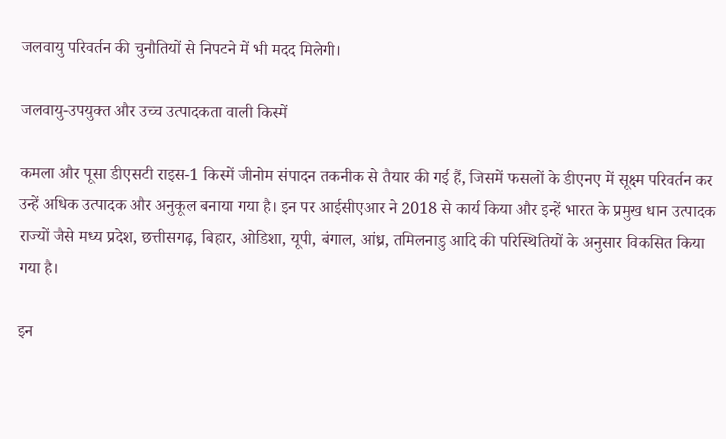जलवायु परिवर्तन की चुनौतियों से निपटने में भी मदद मिलेगी।

जलवायु-उपयुक्त और उच्च उत्पादकता वाली किस्में

कमला और पूसा डीएसटी राइस-1 किस्में जीनोम संपादन तकनीक से तैयार की गई हैं, जिसमें फसलों के डीएनए में सूक्ष्म परिवर्तन कर उन्हें अधिक उत्पादक और अनुकूल बनाया गया है। इन पर आईसीएआर ने 2018 से कार्य किया और इन्हें भारत के प्रमुख धान उत्पादक राज्यों जैसे मध्य प्रदेश, छत्तीसगढ़, बिहार, ओडिशा, यूपी, बंगाल, आंध्र, तमिलनाडु आदि की परिस्थितियों के अनुसार विकसित किया गया है।

इन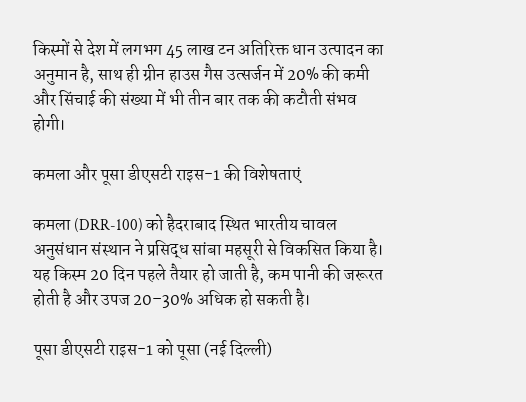किस्मों से देश में लगभग 45 लाख टन अतिरिक्त धान उत्पादन का अनुमान है, साथ ही ग्रीन हाउस गैस उत्सर्जन में 20% की कमी और सिंचाई की संख्या में भी तीन बार तक की कटौती संभव होगी।

कमला और पूसा डीएसटी राइस-1 की विशेषताएं

कमला (DRR-100) को हैदराबाद स्थित भारतीय चावल अनुसंधान संस्थान ने प्रसिद्ध सांबा महसूरी से विकसित किया है। यह किस्म 20 दिन पहले तैयार हो जाती है, कम पानी की जरूरत होती है और उपज 20–30% अधिक हो सकती है।

पूसा डीएसटी राइस-1 को पूसा (नई दिल्ली)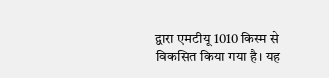द्वारा एमटीयू 1010 किस्म से विकसित किया गया है। यह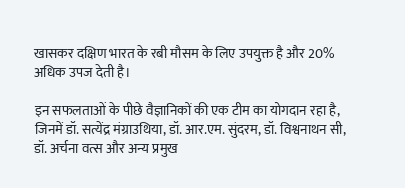खासकर दक्षिण भारत के रबी मौसम के लिए उपयुक्त है और 20% अधिक उपज देती है।

इन सफलताओं के पीछे वैज्ञानिकों की एक टीम का योगदान रहा है, जिनमें डॉ. सत्येंद्र मंग्राउथिया, डॉ. आर.एम. सुंदरम, डॉ. विश्वनाथन सी, डॉ. अर्चना वत्स और अन्य प्रमुख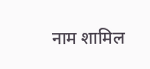नाम शामिल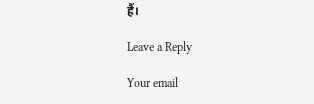हैं।

Leave a Reply

Your email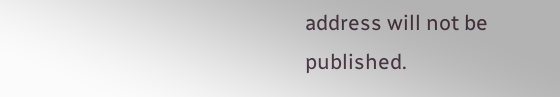address will not be published.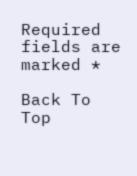Required fields are marked *

Back To Top